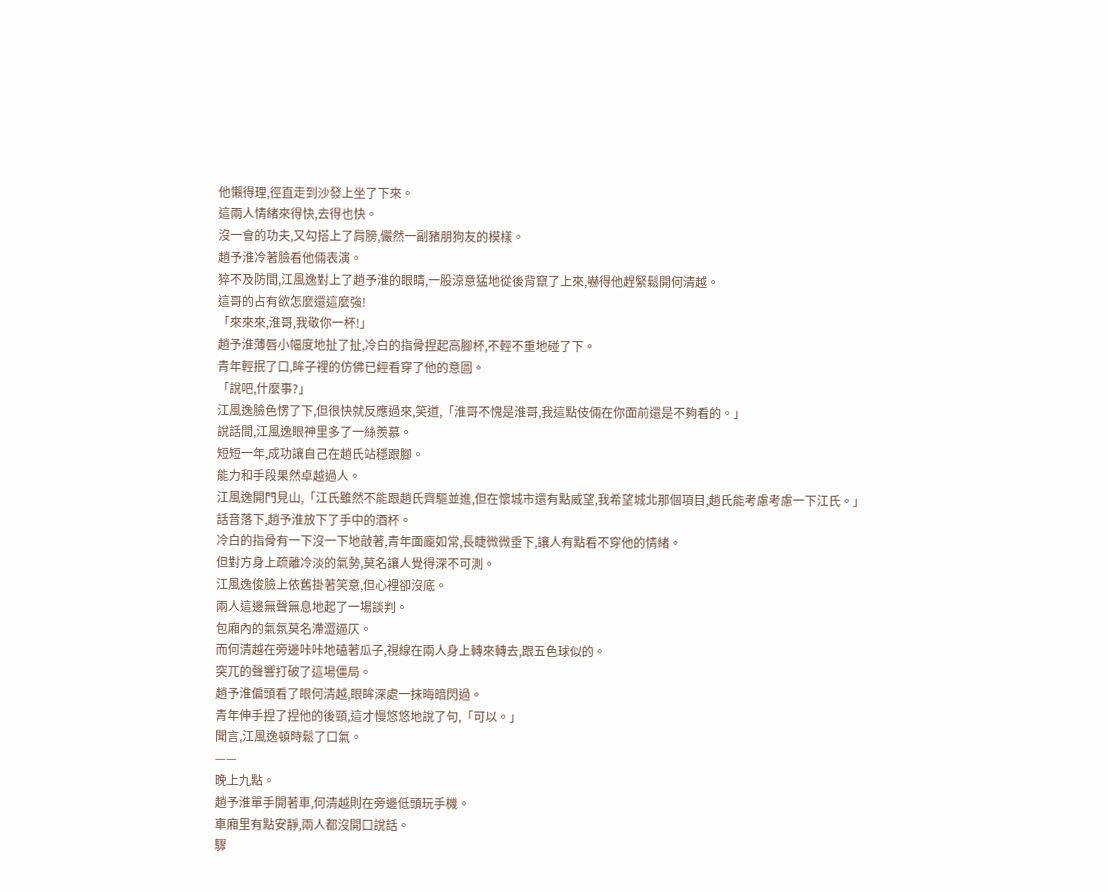他懶得理,徑直走到沙發上坐了下來。
這兩人情緒來得快,去得也快。
沒一會的功夫,又勾搭上了肩膀,儼然一副豬朋狗友的模樣。
趙予淮冷著臉看他倆表演。
猝不及防間,江風逸對上了趙予淮的眼睛,一股涼意猛地從後背竄了上來,嚇得他趕緊鬆開何清越。
這哥的占有欲怎麼還這麼強!
「來來來,淮哥,我敬你一杯!」
趙予淮薄唇小幅度地扯了扯,冷白的指骨捏起高腳杯,不輕不重地碰了下。
青年輕抿了口,眸子裡的仿佛已經看穿了他的意圖。
「說吧,什麼事?」
江風逸臉色愣了下,但很快就反應過來,笑道,「淮哥不愧是淮哥,我這點伎倆在你面前還是不夠看的。」
說話間,江風逸眼神里多了一絲羨慕。
短短一年,成功讓自己在趙氏站穩跟腳。
能力和手段果然卓越過人。
江風逸開門見山,「江氏雖然不能跟趙氏齊驅並進,但在懷城市還有點威望,我希望城北那個項目,趙氏能考慮考慮一下江氏。」
話音落下,趙予淮放下了手中的酒杯。
冷白的指骨有一下沒一下地敲著,青年面龐如常,長睫微微垂下,讓人有點看不穿他的情緒。
但對方身上疏離冷淡的氣勢,莫名讓人覺得深不可測。
江風逸俊臉上依舊掛著笑意,但心裡卻沒底。
兩人這邊無聲無息地起了一場談判。
包廂內的氣氛莫名滯澀逼仄。
而何清越在旁邊咔咔地磕著瓜子,視線在兩人身上轉來轉去,跟五色球似的。
突兀的聲響打破了這場僵局。
趙予淮偏頭看了眼何清越,眼眸深處一抹晦暗閃過。
青年伸手捏了捏他的後頸,這才慢悠悠地說了句,「可以。」
聞言,江風逸頓時鬆了口氣。
——
晚上九點。
趙予淮單手開著車,何清越則在旁邊低頭玩手機。
車廂里有點安靜,兩人都沒開口說話。
驟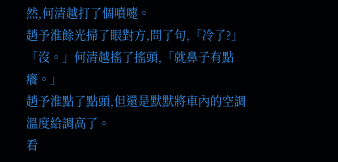然,何清越打了個噴嚏。
趙予淮餘光掃了眼對方,問了句,「冷了?」
「沒。」何清越搖了搖頭,「就鼻子有點癢。」
趙予淮點了點頭,但還是默默將車內的空調溫度給調高了。
看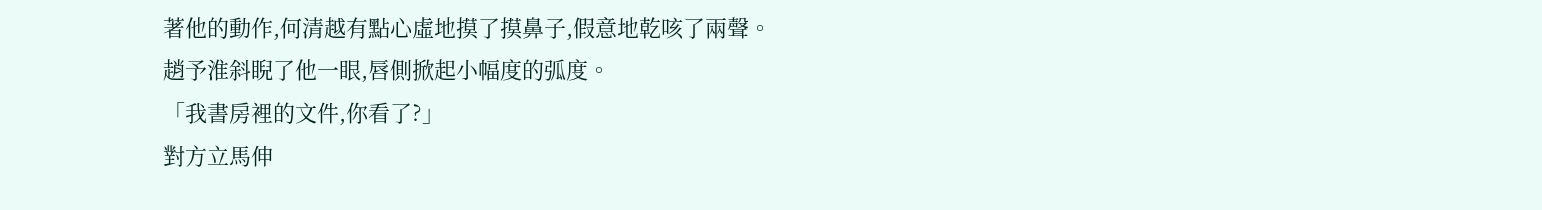著他的動作,何清越有點心虛地摸了摸鼻子,假意地乾咳了兩聲。
趙予淮斜睨了他一眼,唇側掀起小幅度的弧度。
「我書房裡的文件,你看了?」
對方立馬伸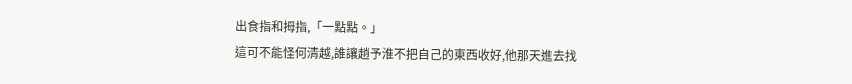出食指和拇指,「一點點。」
這可不能怪何清越,誰讓趙予淮不把自己的東西收好,他那天進去找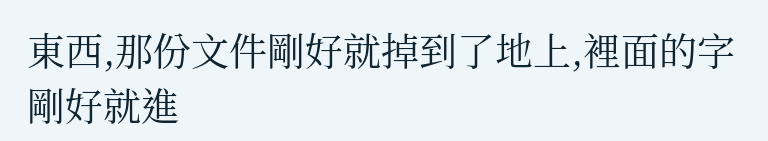東西,那份文件剛好就掉到了地上,裡面的字剛好就進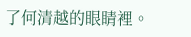了何清越的眼睛裡。